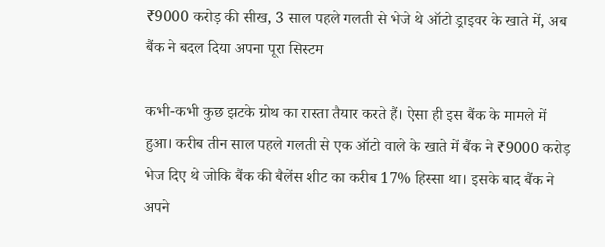₹9000 करोड़ की सीख, 3 साल पहले गलती से भेजे थे ऑटो ड्राइवर के खाते में, अब बैंक ने बदल दिया अपना पूरा सिस्टम

कभी-कभी कुछ झटके ग्रोथ का रास्ता तैयार करते हैं। ऐसा ही इस बैंक के मामले में हुआ। करीब तीन साल पहले गलती से एक ऑटो वाले के खाते में बैंक ने ₹9000 करोड़ भेज दिए थे जोकि बैंक की बैलेंस शीट का करीब 17% हिस्सा था। इसके बाद बैंक ने अपने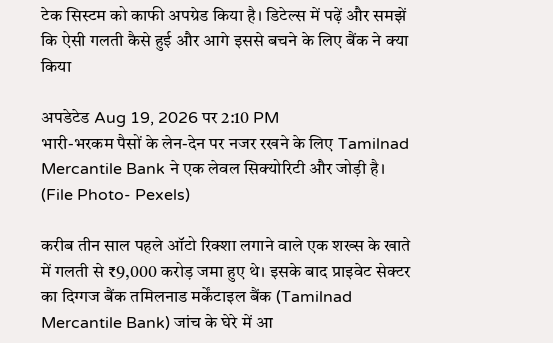टेक सिस्टम को काफी अपग्रेड किया है। डिटेल्स में पढ़ें और समझें कि ऐसी गलती कैसे हुई और आगे इससे बचने के लिए बैंक ने क्या किया

अपडेटेड Aug 19, 2026 पर 2:10 PM
भारी-भरकम पैसों के लेन-देन पर नजर रखने के लिए Tamilnad Mercantile Bank ने एक लेवल सिक्योरिटी और जोड़ी है। (File Photo- Pexels)

करीब तीन साल पहले ऑटो रिक्शा लगाने वाले एक शख्स के खाते में गलती से ₹9,000 करोड़ जमा हुए थे। इसके बाद प्राइवेट सेक्टर का दिग्गज बैंक तमिलनाड मर्केंटाइल बैंक (Tamilnad Mercantile Bank) जांच के घेरे में आ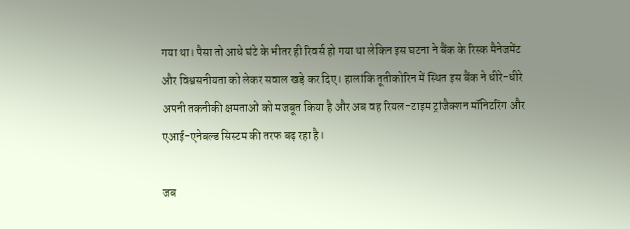गया था। पैसा तो आधे घंटे के भीतर ही रिवर्स हो गया था लेकिन इस घटना ने बैंक के रिस्क मैनेजमेंट और विश्वसनीयता को लेकर सवाल खड़े कर दिए। हालांकि तूतीकोरिन में स्थित इस बैंक ने धीरे-धीरे अपनी तकनीकी क्षमताओं को मजबूत किया है और अब वह रियल-टाइम ट्रांजैक्शन मॉनिटरिंग और एआई-एनेबल्ड सिस्टम की तरफ बढ़ रहा है।

जब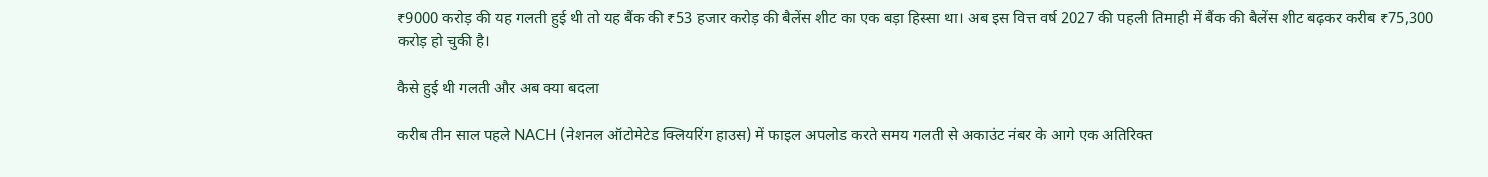₹9000 करोड़ की यह गलती हुई थी तो यह बैंक की ₹53 हजार करोड़ की बैलेंस शीट का एक बड़ा हिस्सा था। अब इस वित्त वर्ष 2027 की पहली तिमाही में बैंक की बैलेंस शीट बढ़कर करीब ₹75,300 करोड़ हो चुकी है।

कैसे हुई थी गलती और अब क्या बदला

करीब तीन साल पहले NACH (नेशनल ऑटोमेटेड क्लियरिंग हाउस) में फाइल अपलोड करते समय गलती से अकाउंट नंबर के आगे एक अतिरिक्त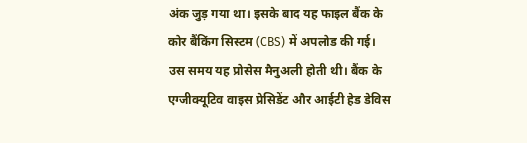अंक जुड़ गया था। इसके बाद यह फाइल बैंक के कोर बैंकिंग सिस्टम (CBS) में अपलोड की गई। उस समय यह प्रोसेस मैनुअली होती थी। बैंक के एग्जीक्यूटिव वाइस प्रेसिडेंट और आईटी हेड डेविस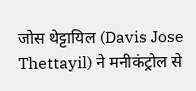जोस थेट्टायिल (Davis Jose Thettayil) ने मनीकंट्रोल से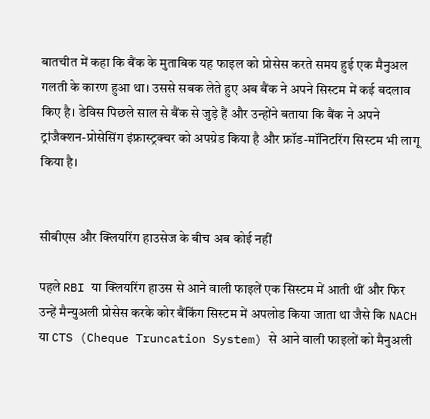बातचीत में कहा कि बैंक के मुताबिक यह फाइल को प्रोसेस करते समय हुई एक मैनुअल गलती के कारण हुआ था। उससे सबक लेते हुए अब बैंक ने अपने सिस्टम में कई बदलाव किए है। डेविस पिछले साल से बैंक से जुड़े हैं और उन्होंने बताया कि बैंक ने अपने ट्रांजैक्शन-प्रोसेसिंग इंफ्रास्ट्रक्चर को अपग्रेड किया है और फ्रॉड-मॉनिटरिंग सिस्टम भी लागू किया है।


सीबीएस और क्लियरिंग हाउसेज के बीच अब कोई नहीं

पहले RBI या क्लियरिंग हाउस से आने वाली फाइलें एक सिस्टम में आती थीं और फिर उन्हें मैन्युअली प्रोसेस करके कोर बैंकिंग सिस्टम में अपलोड किया जाता था जैसे कि NACH या CTS (Cheque Truncation System) से आने वाली फाइलों को मैनुअली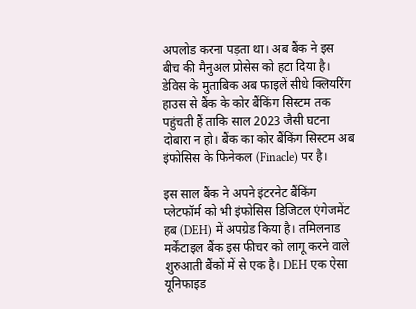अपलोड करना पड़ता था। अब बैंक ने इस बीच की मैनुअल प्रोसेस को हटा दिया है। डेविस के मुताबिक अब फाइलें सीधे क्लियरिंग हाउस से बैंक के कोर बैंकिंग सिस्टम तक पहुंचती हैं ताकि साल 2023 जैसी घटना दोबारा न हो। बैंक का कोर बैंकिंग सिस्टम अब इंफोसिस के फिनेकल (Finacle) पर है।

इस साल बैंक ने अपने इंटरनेट बैंकिंग प्लेटफॉर्म को भी इंफोसिस डिजिटल एंगेजमेंट हब (DEH) में अपग्रेड किया है। तमिलनाड मर्केंटाइल बैंक इस फीचर को लागू करने वाले शुरुआती बैंकों में से एक है। DEH एक ऐसा यूनिफाइड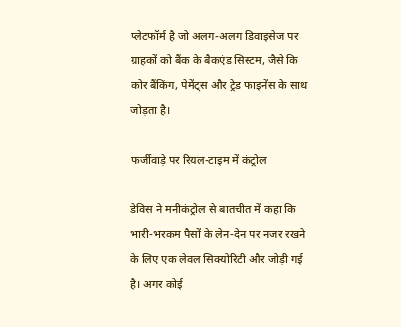प्लेटफॉर्म है जो अलग-अलग डिवाइसेज पर ग्राहकों को बैंक के बैकएंड सिस्टम, जैसे कि कोर बैंकिंग, पेमेंट्स और ट्रेड फाइनेंस के साथ जोड़ता है।

फर्जीवाड़े पर रियल-टाइम में कंट्रोल

डेविस ने मनीकंट्रोल से बातचीत में कहा कि भारी-भरकम पैसों के लेन-देन पर नजर रखने के लिए एक लेवल सिक्योरिटी और जोड़ी गई है। अगर कोई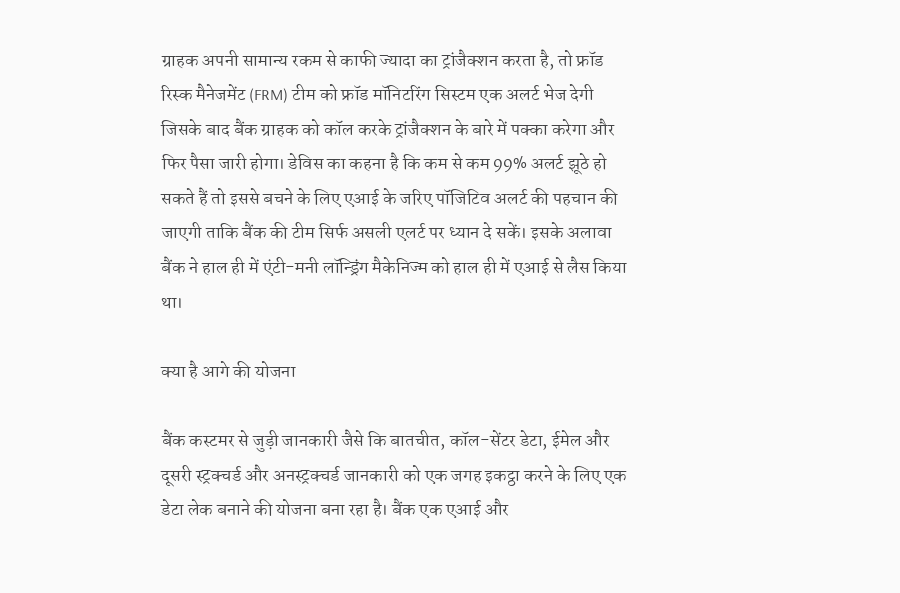ग्राहक अपनी सामान्य रकम से काफी ज्यादा का ट्रांजैक्शन करता है, तो फ्रॉड रिस्क मैनेजमेंट (FRM) टीम को फ्रॉड मॉनिटरिंग सिस्टम एक अलर्ट भेज देगी जिसके बाद बैंक ग्राहक को कॉल करके ट्रांजैक्शन के बारे में पक्का करेगा और फिर पैसा जारी होगा। डेविस का कहना है कि कम से कम 99% अलर्ट झूठे हो सकते हैं तो इससे बचने के लिए एआई के जरिए पॉजिटिव अलर्ट की पहचान की जाएगी ताकि बैंक की टीम सिर्फ असली एलर्ट पर ध्यान दे सकें। इसके अलावा बैंक ने हाल ही में एंटी-मनी लॉन्ड्रिंग मैकेनिज्म को हाल ही में एआई से लैस किया था।

क्या है आगे की योजना

बैंक कस्टमर से जुड़ी जानकारी जैसे कि बातचीत, कॉल-सेंटर डेटा, ईमेल और दूसरी स्ट्रक्चर्ड और अनस्ट्रक्चर्ड जानकारी को एक जगह इकट्ठा करने के लिए एक डेटा लेक बनाने की योजना बना रहा है। बैंक एक एआई और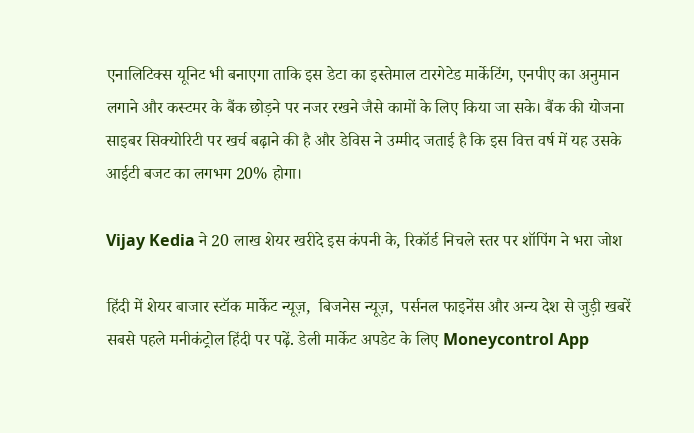एनालिटिक्स यूनिट भी बनाएगा ताकि इस डेटा का इस्तेमाल टारगेटेड मार्केटिंग, एनपीए का अनुमान लगाने और कस्टमर के बैंक छोड़ने पर नजर रखने जैसे कामों के लिए किया जा सके। बैंक की योजना साइबर सिक्योरिटी पर खर्च बढ़ाने की है और डेविस ने उम्मीद जताई है कि इस वित्त वर्ष में यह उसके आईटी बजट का लगभग 20% होगा।

Vijay Kedia ने 20 लाख शेयर खरीदे इस कंपनी के, रिकॉर्ड निचले स्तर पर शॉपिंग ने भरा जोश

हिंदी में शेयर बाजार स्टॉक मार्केट न्यूज़,  बिजनेस न्यूज़,  पर्सनल फाइनेंस और अन्य देश से जुड़ी खबरें सबसे पहले मनीकंट्रोल हिंदी पर पढ़ें. डेली मार्केट अपडेट के लिए Moneycontrol App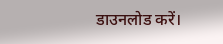डाउनलोड करें।